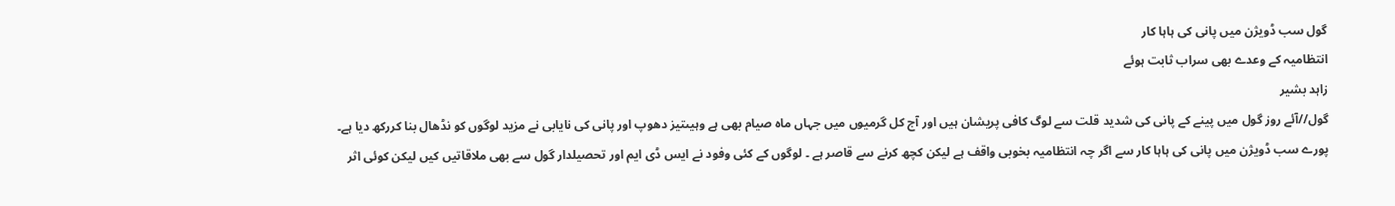گول سب ڈویژن میں پانی کی ہاہا کار
انتظامیہ کے وعدے بھی سراب ثابت ہوئے
زاہد بشیر
گول//آئے روز گول میں پینے کے پانی کی شدید قلت سے لوگ کافی پریشان ہیں اور آج کل گرمیوں میں جہاں ماہ صیام بھی ہے وہیںتیز دھوپ اور پانی کی نایابی نے مزید لوگوں کو نڈھال بنا کررکھ دیا ہے۔ پورے سب ڈویژن میں پانی کی ہاہا کار سے اگر چہ انتظامیہ بخوبی واقف ہے لیکن کچھ کرنے سے قاصر ہے ۔ لوگوں کے کئی وفود نے ایس ڈی ایم اور تحصیلدار گول سے بھی ملاقاتیں کیں لیکن کوئی اثر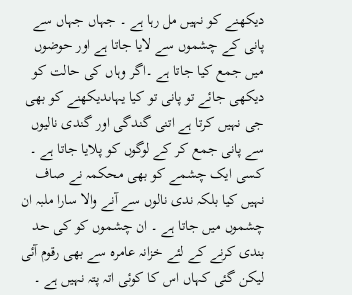دیکھنے کو نہیں مل رہا ہے ۔ جہاں جہاں سے پانی کے چشموں سے لایا جاتا ہے اور حوضوں میں جمع کیا جاتا ہے ۔اگر وہاں کی حالت کو دیکھی جائے تو پانی تو کیا یہاںدیکھنے کو بھی جی نہیں کرتا ہے اتنی گندگی اور گندی نالیوں سے پانی جمع کر کے لوگوں کو پلایا جاتا ہے ۔ کسی ایک چشمے کو بھی محکمہ نے صاف نہیں کیا بلکہ ندی نالوں سے آنے والا سارا ملبہ ان چشموں میں جاتا ہے ۔ ان چشموں کو کی حد بندی کرنے کے لئے خزانہ عامرہ سے بھی رقوم آئی لیکن گئی کہاں اس کا کوئی اتہ پتہ نہیں ہے ۔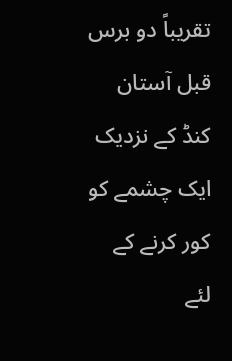تقریباً دو برس قبل آستان کنڈ کے نزدیک ایک چشمے کو کور کرنے کے لئے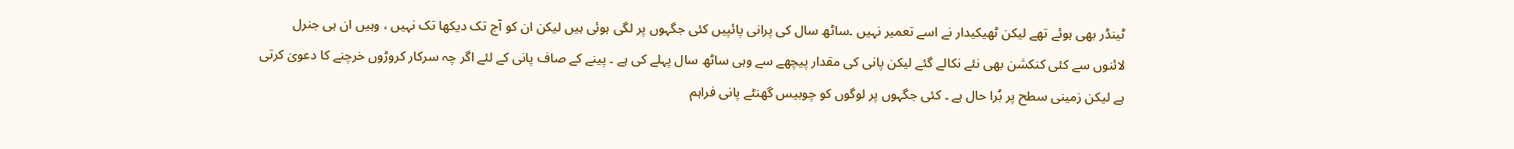ٹینڈر بھی ہوئے تھے لیکن ٹھیکیدار نے اسے تعمیر نہیں ۔ساٹھ سال کی پرانی پائپیں کئی جگہوں پر لگی ہوئی ہیں لیکن ان کو آج تک دیکھا تک نہیں ، وہیں ان ہی جنرل لائنوں سے کئی کنکشن بھی نئے نکالے گئے لیکن پانی کی مقدار پیچھے سے وہی ساٹھ سال پہلے کی ہے ۔ پینے کے صاف پانی کے لئے اگر چہ سرکار کروڑوں خرچنے کا دعویٰ کرتی ہے لیکن زمینی سطح پر بُرا حال ہے ۔ کئی جگہوں پر لوگوں کو چوبیس گھنٹے پانی فراہم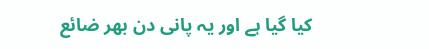کیا گیا ہے اور یہ پانی دن بھر ضائع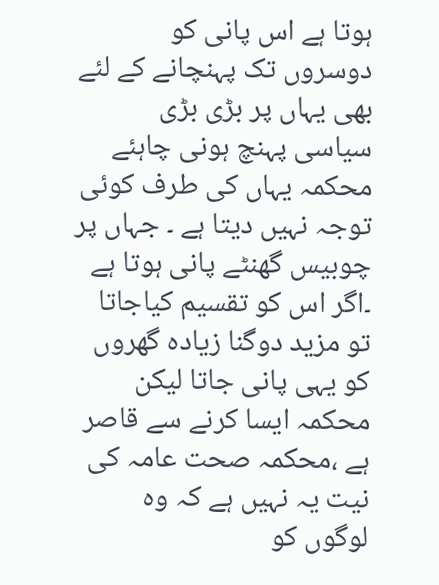ہوتا ہے اس پانی کو دوسروں تک پہنچانے کے لئے بھی یہاں پر بڑی بڑی سیاسی پہنچ ہونی چاہئے محکمہ یہاں کی طرف کوئی توجہ نہیں دیتا ہے ۔ جہاں پر چوبیس گھنٹے پانی ہوتا ہے ۔اگر اس کو تقسیم کیاجاتا تو مزید دوگنا زیادہ گھروں کو یہی پانی جاتا لیکن محکمہ ایسا کرنے سے قاصر ہے ،محکمہ صحت عامہ کی نیت یہ نہیں ہے کہ وہ لوگوں کو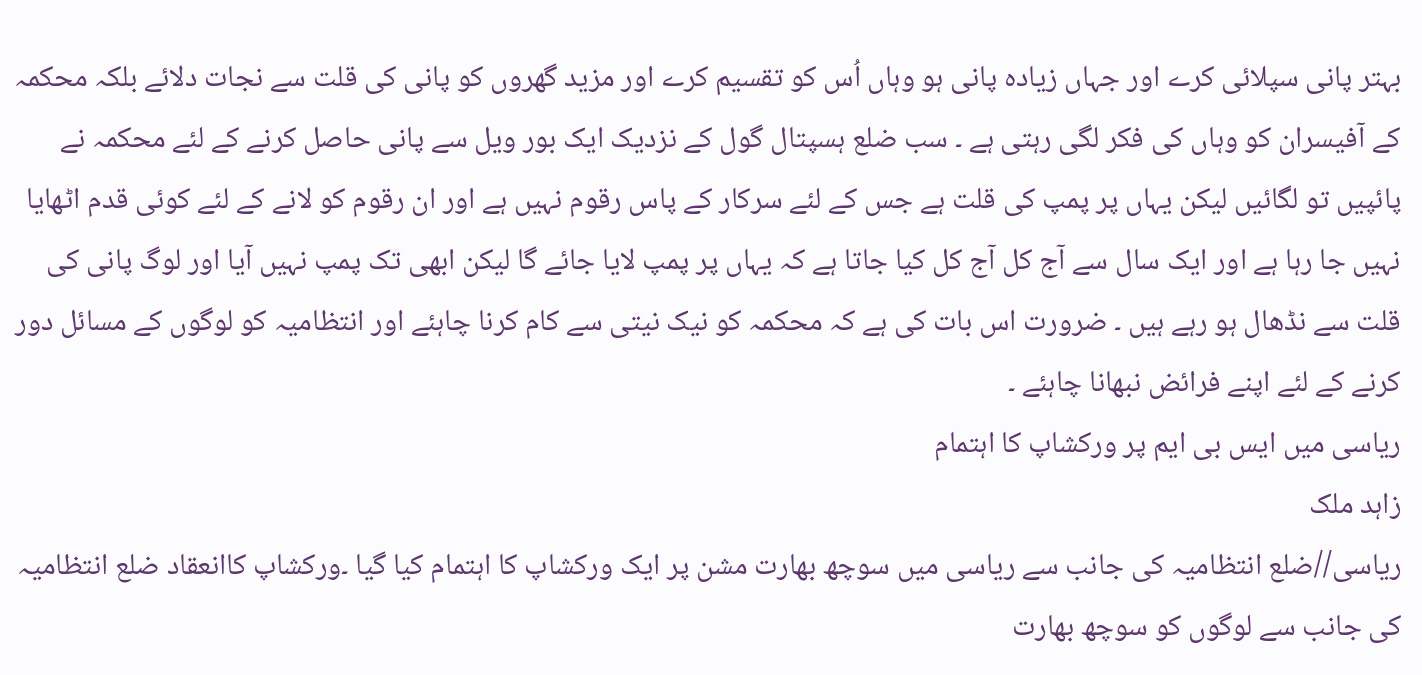بہتر پانی سپلائی کرے اور جہاں زیادہ پانی ہو وہاں اُس کو تقسیم کرے اور مزید گھروں کو پانی کی قلت سے نجات دلائے بلکہ محکمہ کے آفیسران کو وہاں کی فکر لگی رہتی ہے ۔ سب ضلع ہسپتال گول کے نزدیک ایک بور ویل سے پانی حاصل کرنے کے لئے محکمہ نے پائپیں تو لگائیں لیکن یہاں پر پمپ کی قلت ہے جس کے لئے سرکار کے پاس رقوم نہیں ہے اور ان رقوم کو لانے کے لئے کوئی قدم اٹھایا نہیں جا رہا ہے اور ایک سال سے آج کل آج کل کیا جاتا ہے کہ یہاں پر پمپ لایا جائے گا لیکن ابھی تک پمپ نہیں آیا اور لوگ پانی کی قلت سے نڈھال ہو رہے ہیں ۔ ضرورت اس بات کی ہے کہ محکمہ کو نیک نیتی سے کام کرنا چاہئے اور انتظامیہ کو لوگوں کے مسائل دور کرنے کے لئے اپنے فرائض نبھانا چاہئے ۔
ریاسی میں ایس بی ایم پر ورکشاپ کا اہتمام
زاہد ملک
ریاسی//ضلع انتظامیہ کی جانب سے ریاسی میں سوچھ بھارت مشن پر ایک ورکشاپ کا اہتمام کیا گیا ۔ورکشاپ کاانعقاد ضلع انتظامیہ کی جانب سے لوگوں کو سوچھ بھارت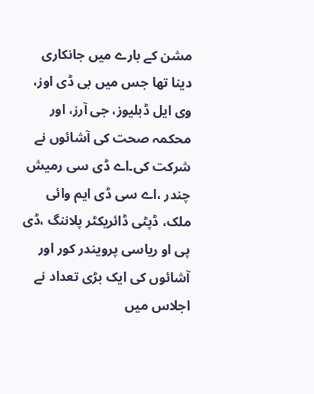مشن کے بارے میں جانکاری دینا تھا جس میں بی ڈی اوز، وی ایل ڈبلیوز، جی آرز، اور محکمہ صحت کی آشائوں نے شرکت کی۔اے ڈی سی رمیش چندر ،اے سی ڈی ایم وائی ملک، ڈپٹی ڈائریکٹر پلاننگ ،ڈی پی او ریاسی پرویندر کور اور آشائوں کی ایک بڑی تعداد نے اجلاس میں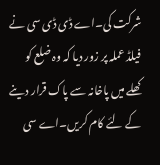شرکت کی۔اے ڈی ڈی سی نے فیلڈ عملہ پر زور دیا کہ وہ ضلع کو کھلے میں پاخانہ سے پاک قرار دینے کے لئے کام کریں۔اے سی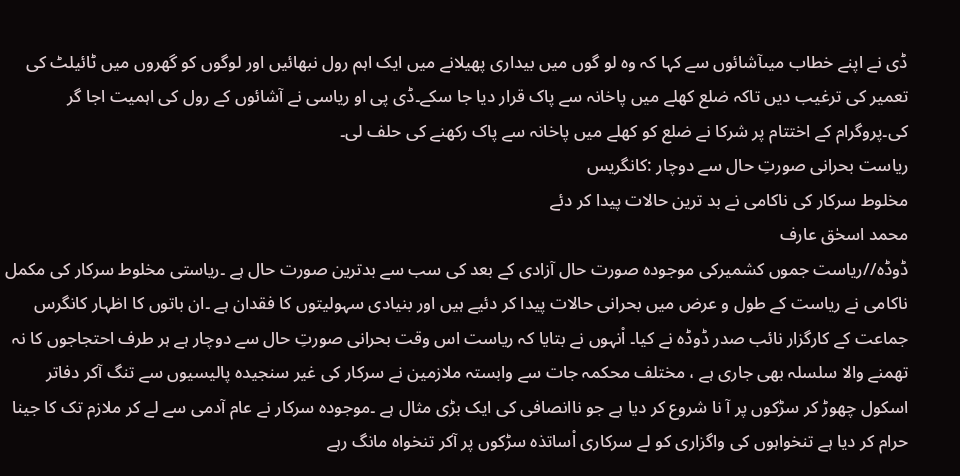ڈی نے اپنے خطاب میںآشائوں سے کہا کہ وہ لو گوں میں بیداری پھیلانے میں ایک اہم رول نبھائیں اور لوگوں کو گھروں میں ٹائیلٹ کی تعمیر کی ترغیب دیں تاکہ ضلع کھلے میں پاخانہ سے پاک قرار دیا جا سکے۔ڈی پی او ریاسی نے آشائوں کے رول کی اہمیت اجا گر کی۔پروگرام کے اختتام پر شرکا نے ضلع کو کھلے میں پاخانہ سے پاک رکھنے کی حلف لی۔
ریاست بحرانی صورتِ حال سے دوچار :کانگریس
مخلوط سرکار کی ناکامی نے بد ترین حالات پیدا کر دئے
محمد اسحٰق عارف
ڈوڈہ//ریاست جموں کشمیرکی موجودہ صورت حال آزادی کے بعد کی سب سے بدترین صورت حال ہے ۔ریاستی مخلوط سرکار کی مکمل ناکامی نے ریاست کے طول و عرض میں بحرانی حالات پیدا کر دئیے ہیں اور بنیادی سہولیتوں کا فقدان ہے ۔ان باتوں کا اظہار کانگرس جماعت کے کارگزار نائب صدر ڈوڈہ نے کیا۔ اْنہوں نے بتایا کہ ریاست اس وقت بحرانی صورتِ حال سے دوچار ہے ہر طرف احتجاجوں کا نہ تھمنے والا سلسلہ بھی جاری ہے ، مختلف محکمہ جات سے وابستہ ملازمین نے سرکار کی غیر سنجیدہ پالیسیوں سے تنگ آکر دفاتر اسکول چھوڑ کر سڑکوں پر آ نا شروع کر دیا ہے جو ناانصافی کی ایک بڑی مثال ہے ۔موجودہ سرکار نے عام آدمی سے لے کر ملازم تک کا جینا حرام کر دیا ہے تنخواہوں کی واگزاری کو لے سرکاری اْساتذہ سڑکوں پر آکر تنخواہ مانگ رہے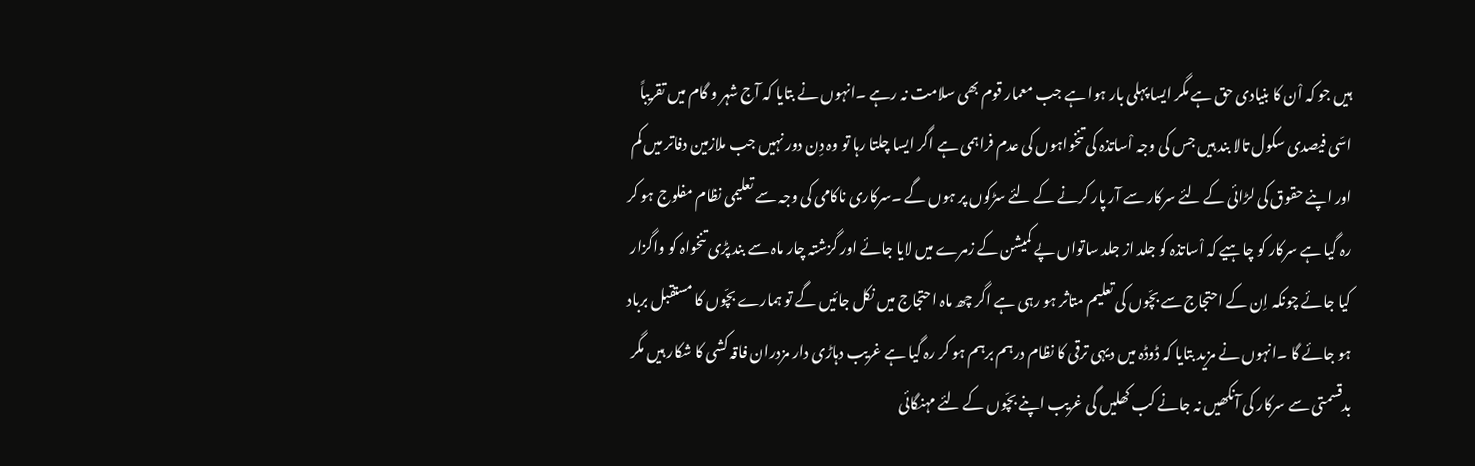ہیں جو کہ اْن کا بنیادی حق ہے مگر ایسا پہلی بار ہوا ہے جب معمار قوم بھی سلامت نہ رہے ۔انہوں نے بتایا کہ آج شہر و گام میں تقریباً اسّی فیصدی سکول تالا بند ہیں جس کی وجہ اْساتذہ کی تنخواہوں کی عدم فراہمی ہے اگر ایسا چلتا رہا تو وہ دِن دور نہیں جب ملازمین دفاتر میں کم اور اپنے حقوق کی لڑائی کے لئے سرکار سے آر پار کرنے کے لئے سڑکوں پر ہوں گے ۔سرکاری ناکامی کی وجہ سے تعلیمی نظام مفلوج ہو کر رہ گیا ہے سرکار کو چاہیے کہ اْساتذہ کو جلد از جلد ساتواں پے کمیشن کے زمرے میں لایا جائے اور گزشتہ چار ماہ سے بند پڑی تنخواہ کو واگزار کیا جائے چونکہ اِن کے احتجاج سے بچّوں کی تعلیم متاثر ہو رہی ہے اگر چھ ماہ احتجاج میں نکل جائیں گے تو ہمارے بچّوں کا مستقبل برباد ہو جائے گا ۔انہوں نے مزید بتایا کہ ڈوڈہ میں دیہی ترقی کا نظام درہم برہم ہو کر رہ گیا ہے غریب دہاڑی دار مزدران فاقہ کشی کا شکار ہیں مگر بدقسمتی سے سرکار کی آنکھیں نہ جانے کب کھلیں گی غریب اپنے بچّوں کے لئے مہنگائی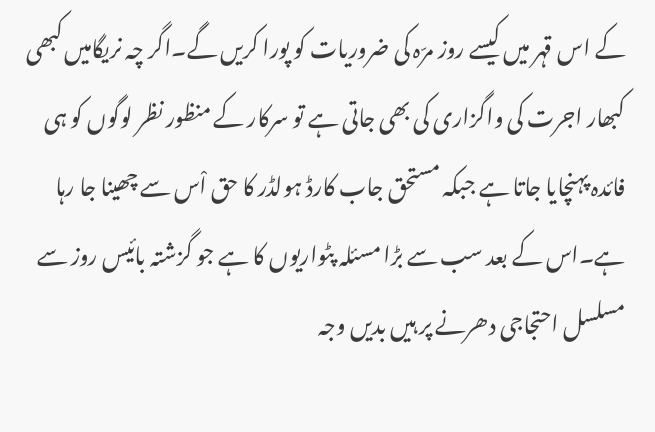کے اس قہر میں کیسے روز مرّہ کی ضروریات کو پورا کریں گے۔اگر چہ نریگامیں کبھی کبھار اجرت کی واگزاری کی بھی جاتی ہے تو سرکار کے منظور نظر لوگوں کو ہی فائدہ پہنچایا جاتا ہے جبکہ مستحق جاب کارڈ ہولڈر کا حق اْس سے چھینا جا رہا ہے۔اس کے بعد سب سے بڑا مسئلہ پٹواریوں کا ہے جو گزشتہ بائیس روز سے مسلسل احتجاجی دھرنے پر ہیں بدیں وجہ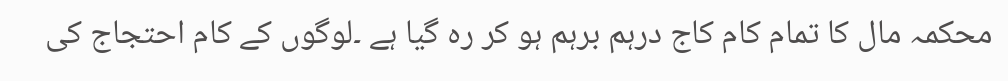محکمہ مال کا تمام کام کاج درہم برہم ہو کر رہ گیا ہے ۔لوگوں کے کام احتجاج کی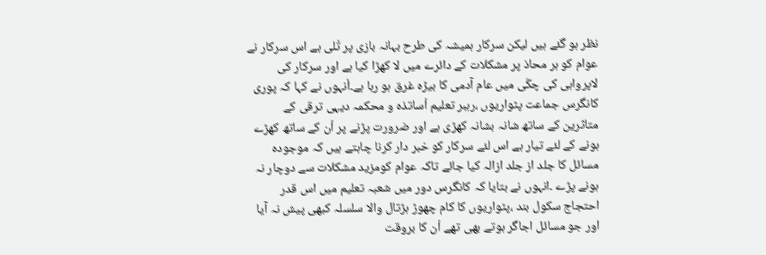نظر ہو گئے ہیں لیکن سرکار ہمیشہ کی طرح بہانہ بازی پر تْلی ہے اس سرکار نے عوام کو ہر محاذ پر مشکلات کے دائرے میں لا کھڑا کیا ہے اور سرکار کی لاپرواہی کی چکّی میں عام آدمی کا بیڑہ غرق ہو رہا ہے۔اْنہوں نے کہا کہ پوری کانگرس جماعت پٹواریوں ،رہبر تعلیم اْساتذہ و محکمہ دیہی ترقی کے متاثرین کے ساتھ شانہ بشانہ کھڑی ہے اور ضرورت پڑنے پر اْن کے ساتھ کھڑے ہونے کے لئے تیار ہے اس لئے سرکار کو خبر دار کرنا چاہتے ہیں کہ موجودہ مسائل کا جلد از جلد ازالہ کیا جائے تاکہ عوام کومزید مشکلات سے دوچار نہ ہونے پڑے ۔انہوں نے بتایا کہ کانگرس دور میں شعبہ تعلیم میں اس قدر احتجاج سکول بند ،پٹواریوں کا کام چھوڑ ہڑتال والا سلسلہ کبھی پیش نہ آیا اور جو مسائل اجاگر ہوتے بھی تھے اْن کا بروقت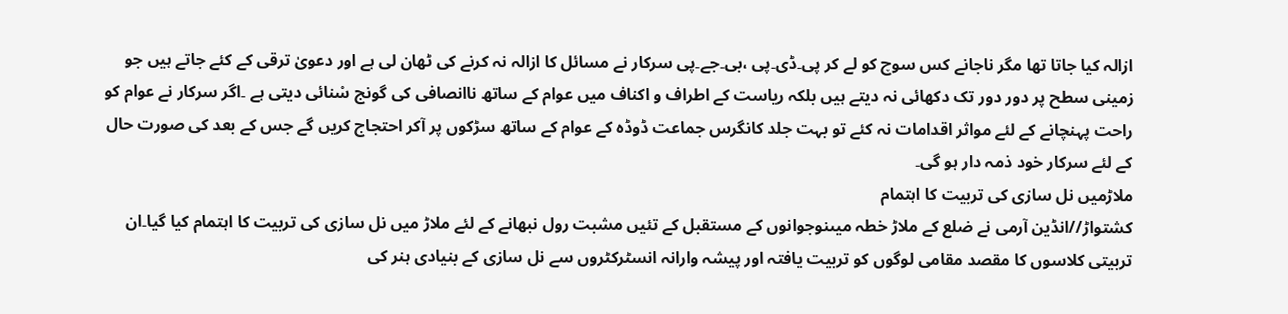ازالہ کیا جاتا تھا مگر ناجانے کس سوچ کو لے کر پی۔ڈی۔پی ،بی۔جے۔پی سرکار نے مسائل کا ازالہ نہ کرنے کی ٹھان لی ہے اور دعویٰ ترقی کے کئے جاتے ہیں جو زمینی سطح پر دور دور تک دکھائی نہ دیتے ہیں بلکہ ریاست کے اطراف و اکناف میں عوام کے ساتھ ناانصافی کی گونج سْنائی دیتی ہے ۔اگر سرکار نے عوام کو راحت پہنچانے کے لئے مواثر اقدامات نہ کئے تو بہت جلد کانگرس جماعت ڈوڈہ کے عوام کے ساتھ سڑکوں پر آکر احتجاج کریں گے جس کے بعد کی صورت حال کے لئے سرکار خود ذمہ دار ہو گی۔
ملاڑمیں نل سازی کی تربیت کا اہتمام
کشتواڑ//انڈین آرمی نے ضلع کے ملاڑ خطہ میںنوجوانوں کے مستقبل کے تئیں مشبت رول نبھانے کے لئے ملاڑ میں نل سازی کی تربیت کا اہتمام کیا گیا۔ان تربیتی کلاسوں کا مقصد مقامی لوگوں کو تربیت یافتہ اور پیشہ وارانہ انسٹرکٹروں سے نل سازی کے بنیادی ہنر کی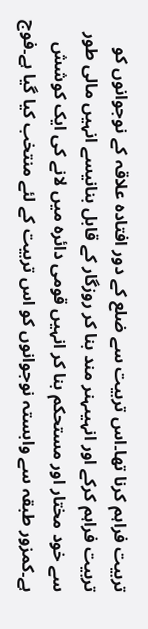تربیت فراہم کرنا تھا۔اس تربیت سے ضلع کے دور افتادہ علاقہ کے نوجوانوں کو تربیت فراہم کرکے اور انہیںہنر مند بنا کر روزگار کے قابل بنانیسے انہیں مالی طور سے خود مختار اور مستحکم بنا کر انہیں قومی دائرہ میں لانے کی ایک کوشش ہے۔کمزور طبقہ سے وابستہ نوجوانوں کو اس تربیت کے لئے منتخب کیا گیا ہے۔فوج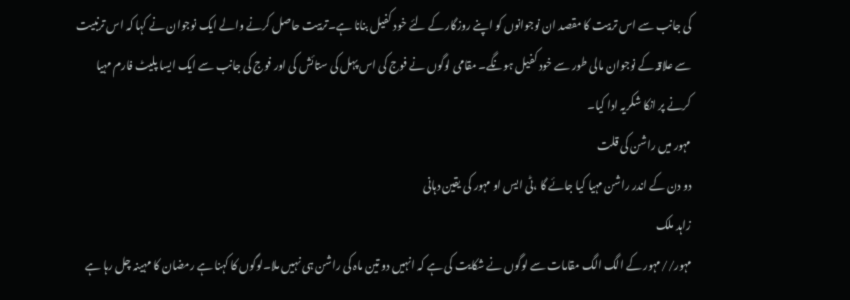کی جانب سے اس تربیت کا مقصد ان نوجوانوں کو اپنے روزگار کے لئے خود کفیل بنانا ہے۔تربیت حاصل کرنے والے ایک نوجوان نے کہا کہ اس ترنبیت سے علاقہ کے نوجوان مالی طور سے خود کفیل ہونگے۔ مقامی لوگوں نے فوج کی اس پہل کی ستائش کی اور فوج کی جانب سے ایک ایسا پلیٹ فارم مہیا کرنے پر انکا شکریہ ادا کیا۔
مہور میں راشن کی قلت
دو دن کے اندر راشن مہیا کیا جائے گا ،ٹی ایس او مہور کی یقین دہانی
زاہد ملک
مہور//مہور کے الگ الگ مقامات سے لوگوں نے شکایت کی ہے کہ انہیں دو تین ماہ کی راشن ہی نہیں ملا۔لوگوں کا کہنا ہے رمضان کا مہینہ چل رہا ہے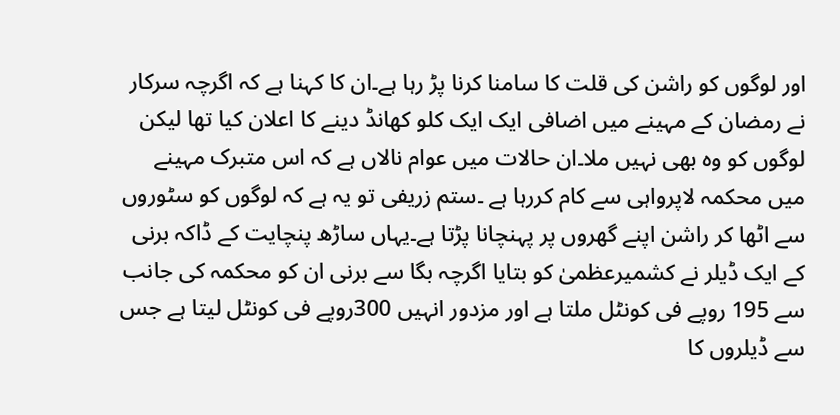اور لوگوں کو راشن کی قلت کا سامنا کرنا پڑ رہا ہے۔ان کا کہنا ہے کہ اگرچہ سرکار نے رمضان کے مہینے میں اضافی ایک ایک کلو کھانڈ دینے کا اعلان کیا تھا لیکن لوگوں کو وہ بھی نہیں ملا۔ان حالات میں عوام نالاں ہے کہ اس متبرک مہینے میں محکمہ لاپرواہی سے کام کررہا ہے ۔ستم زریفی تو یہ ہے کہ لوگوں کو سٹوروں سے اٹھا کر راشن اپنے گھروں پر پہنچانا پڑتا ہے۔یہاں ساڑھ پنچایت کے ڈاکہ برنی کے ایک ڈیلر نے کشمیرعظمیٰ کو بتایا اگرچہ بگا سے برنی ان کو محکمہ کی جانب سے 195 روپے فی کونٹل ملتا ہے اور مزدور انہیں 300روپے فی کونٹل لیتا ہے جس سے ڈیلروں کا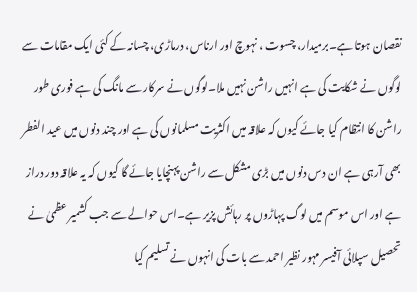نقصان ہوتا ہے۔برمیدار، چسوت ، نہوچ اور ارناس، درماڑی، چسانہ کے کئی ایک مقامات سے لوگوں نے شکایت کی ہے انہیں راشن نہیں ملا۔لوگوں نے سرکار سے مانگ کی ہے فوری طور راشن کا انتظام کیا جائے کیوں کہ علاقہ میں اکثریت مسلمانوں کی ہے اور چند دنوں میں عید الفطر بھی آرہی ہے ان دس دنوں میں بڑی مشکل سے راشن پہنچایا جائے گا کیوں کہ یہ علاقہ دور دراز ہے اور اس موسم میں لوگ پہاڑوں پر رہائش پزیر ہے۔اس حوالے سے جب کشمیر عظمیٰ نے تحصیل سپلائی آفیسر مہور نظیر احمد سے بات کی انہوں نے تسلیم کیا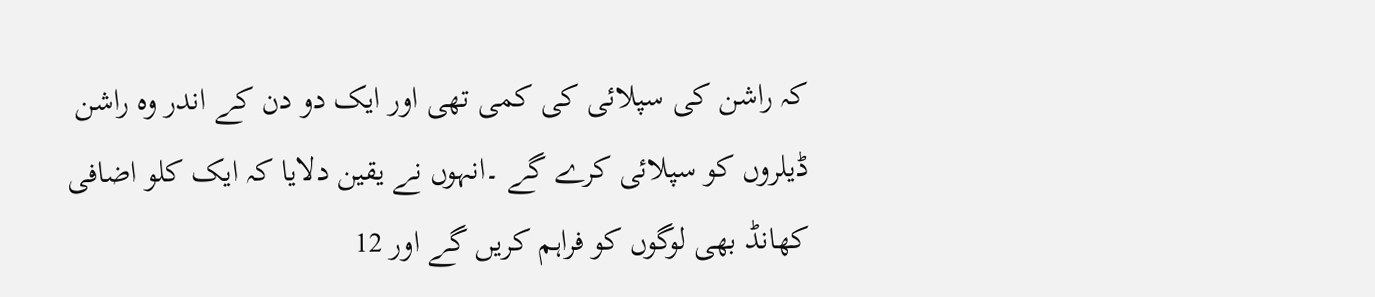کہ راشن کی سپلائی کی کمی تھی اور ایک دو دن کے اندر وہ راشن ڈیلروں کو سپلائی کرے گے ۔انہوں نے یقین دلایا کہ ایک کلو اضافی کھانڈ بھی لوگوں کو فراہم کریں گے اور 12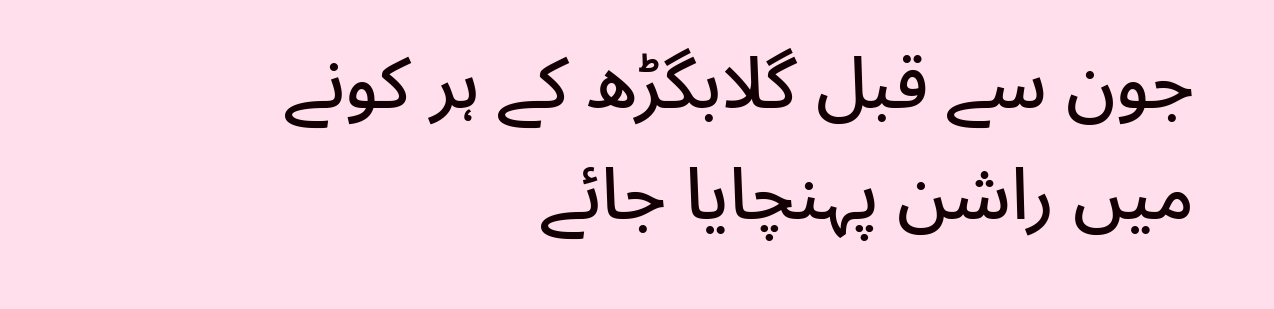جون سے قبل گلابگڑھ کے ہر کونے میں راشن پہنچایا جائے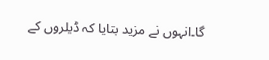گا۔انہوں نے مزید بتایا کہ ڈیلروں کے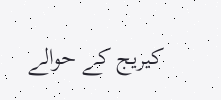کیریج کے حوالے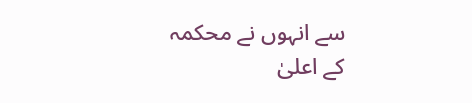سے انہوں نے محکمہ کے اعلیٰ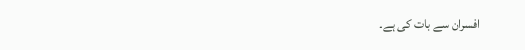افسران سے بات کی ہے۔